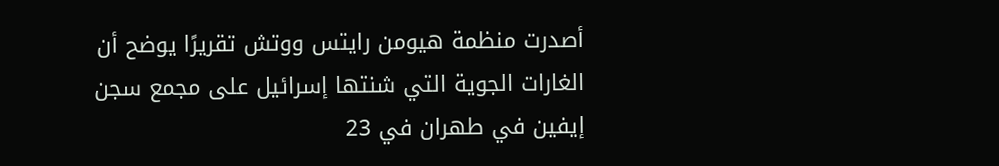أصدرت منظمة هيومن رايتس ووتش تقريرًا يوضح أن الغارات الجوية التي شنتها إسرائيل على مجمع سجن إيفين في طهران في 23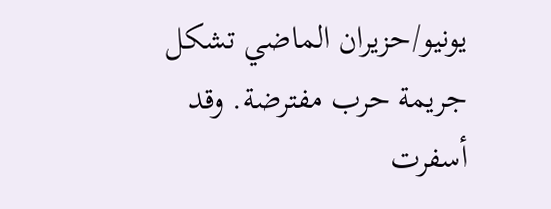يونيو/حزيران الماضي تشكل جريمة حرب مفترضة. وقد أسفرت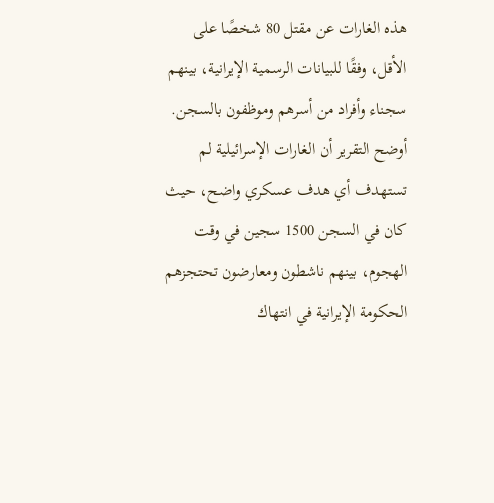هذه الغارات عن مقتل 80 شخصًا على الأقل، وفقًا للبيانات الرسمية الإيرانية، بينهم سجناء وأفراد من أسرهم وموظفون بالسجن.
أوضح التقرير أن الغارات الإسرائيلية لم تستهدف أي هدف عسكري واضح، حيث كان في السجن 1500 سجين في وقت الهجوم، بينهم ناشطون ومعارضون تحتجزهم الحكومة الإيرانية في انتهاك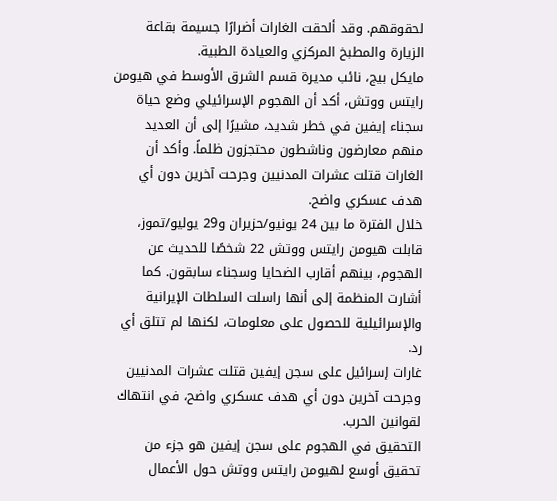لحقوقهم. وقد ألحقت الغارات أضرارًا جسيمة بقاعة الزيارة والمطبخ المركزي والعيادة الطبية.
مايكل بيج، نائب مديرة قسم الشرق الأوسط في هيومن رايتس ووتش، أكد أن الهجوم الإسرائيلي وضع حياة سجناء إيفين في خطر شديد، مشيرًا إلى أن العديد منهم معارضون وناشطون محتجزون ظلماً. وأكد أن الغارات قتلت عشرات المدنيين وجرحت آخرين دون أي هدف عسكري واضح.
خلال الفترة ما بين 24 يونيو/حزيران و29 يوليو/تموز، قابلت هيومن رايتس ووتش 22 شخصًا للحديث عن الهجوم، بينهم أقارب الضحايا وسجناء سابقون. كما أشارت المنظمة إلى أنها راسلت السلطات الإيرانية والإسرائيلية للحصول على معلومات، لكنها لم تتلق أي رد.
غارات إسرائيل على سجن إيفين قتلت عشرات المدنيين وجرحت آخرين دون أي هدف عسكري واضح، في انتهاك لقوانين الحرب.
التحقيق في الهجوم على سجن إيفين هو جزء من تحقيق أوسع لهيومن رايتس ووتش حول الأعمال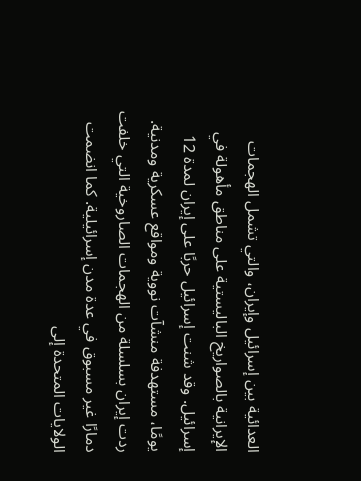العدائية بين إسرائيل وإيران، والتي تشمل الهجمات الإيرانية بالصواريخ الباليستية على مناطق مأهولة في إسرائيل. وقد شنت إسرائيل حربًا على إيران لمدة 12 يومًا، مستهدفة منشآت نووية ومواقع عسكرية ومدنية.
ردت إيران بسلسلة من الهجمات الصاروخية التي خلفت دمارًا غير مسبوق في عدة مدن إسرائيلية. كما انضمت الولايات المتحدة إلى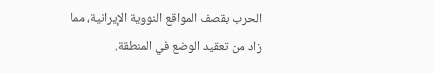الحرب بقصف المواقع النووية الإيرانية، مما زاد من تعقيد الوضع في المنطقة.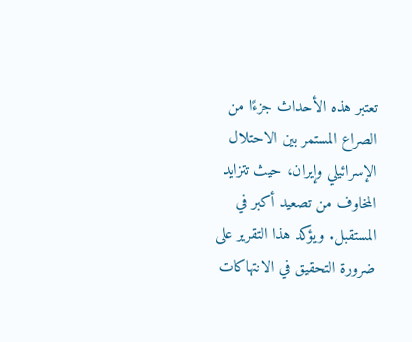تعتبر هذه الأحداث جزءًا من الصراع المستمر بين الاحتلال الإسرائيلي وإيران، حيث تتزايد المخاوف من تصعيد أكبر في المستقبل. ويؤكد هذا التقرير على ضرورة التحقيق في الانتهاكات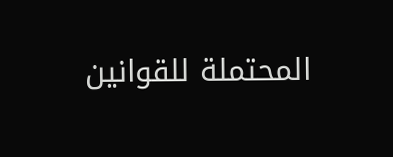المحتملة للقوانين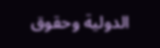الدولية وحقوق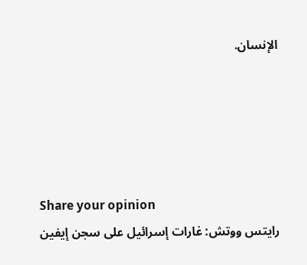الإنسان.





Share your opinion
رايتس ووتش: غارات إسرائيل على سجن إيفين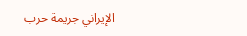الإيراني جريمة حرب